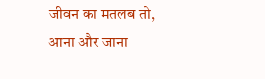जीवन का मतलब तो, आना और जाना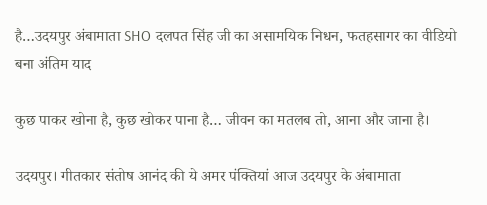है…उदयपुर अंबामाता SHO दलपत सिंह जी का असामयिक निधन, फतहसागर का वीडियो बना अंतिम याद

कुछ पाकर खोना है, कुछ खोकर पाना है… जीवन का मतलब तो, आना और जाना है।

उदयपुर। गीतकार संतोष आनंद की ये अमर पंक्तियां आज उदयपुर के अंबामाता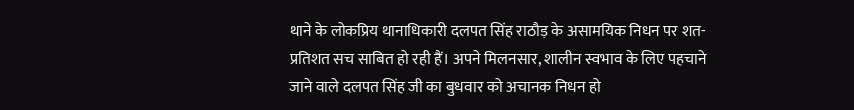थाने के लोकप्रिय थानाधिकारी दलपत सिंह राठौड़ के असामयिक निधन पर शत-प्रतिशत सच साबित हो रही हैं। अपने मिलनसार, शालीन स्वभाव के लिए पहचाने जाने वाले दलपत सिंह जी का बुधवार को अचानक निधन हो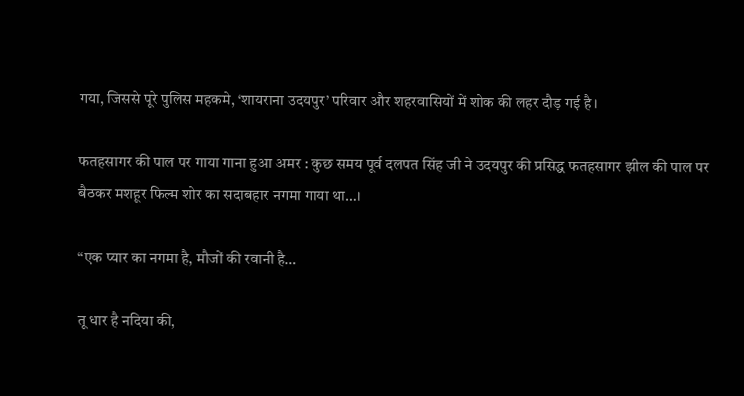गया, जिससे पूरे पुलिस महकमे, ‘शायराना उदयपुर’ परिवार और शहरवासियों में शोक की लहर दौड़ गई है।

फतहसागर की पाल पर गाया गाना हुआ अमर : कुछ समय पूर्व दलपत सिंह जी ने उदयपुर की प्रसिद्ध फतहसागर झील की पाल पर बैठकर मशहूर फिल्म शोर का सदाबहार नगमा गाया था…।

“एक प्यार का नगमा है, मौजों की रवानी है…

तू धार है नदिया की,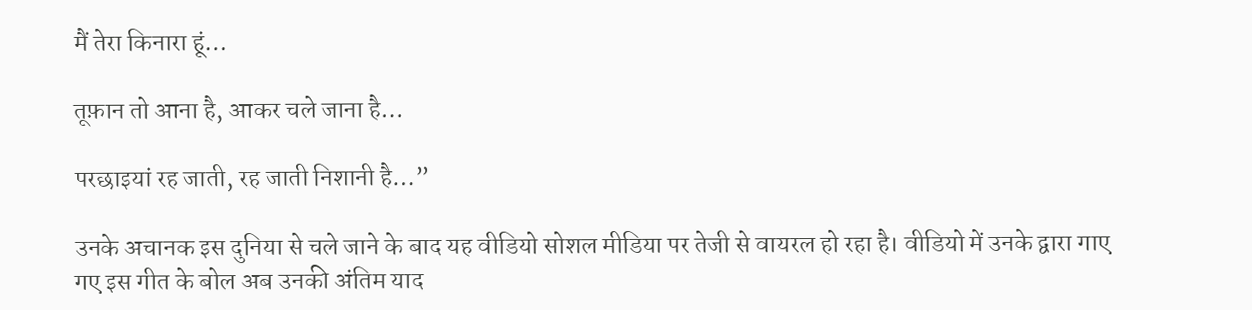मैं तेरा किनारा हूं…

तूफ़ान तो आना है, आकर चले जाना है…

परछाइयां रह जाती, रह जाती निशानी है…”

उनके अचानक इस दुनिया से चले जाने के बाद यह वीडियो सोशल मीडिया पर तेजी से वायरल हो रहा है। वीडियो में उनके द्वारा गाए गए इस गीत के बोल अब उनकी अंतिम याद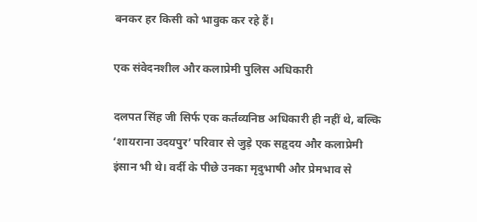बनकर हर किसी को भावुक कर रहे हैं।

एक संवेदनशील और कलाप्रेमी पुलिस अधिकारी

दलपत सिंह जी सिर्फ एक कर्तव्यनिष्ठ अधिकारी ही नहीं थे, बल्कि ‘शायराना उदयपुर’ परिवार से जुड़े एक सहृदय और कलाप्रेमी इंसान भी थे। वर्दी के पीछे उनका मृदुभाषी और प्रेमभाव से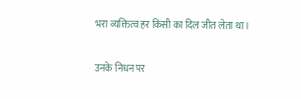भरा व्यक्तित्व हर किसी का दिल जीत लेता था।

उनके निधन पर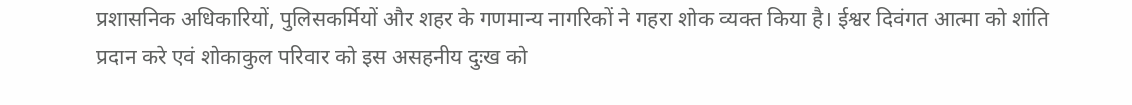प्रशासनिक अधिकारियों, पुलिसकर्मियों और शहर के गणमान्य नागरिकों ने गहरा शोक व्यक्त किया है। ईश्वर दिवंगत आत्मा को शांति प्रदान करे एवं शोकाकुल परिवार को इस असहनीय दुःख को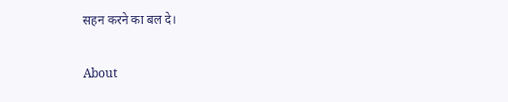सहन करने का बल दे।

About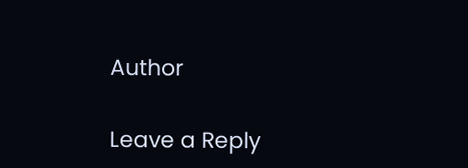Author

Leave a Reply